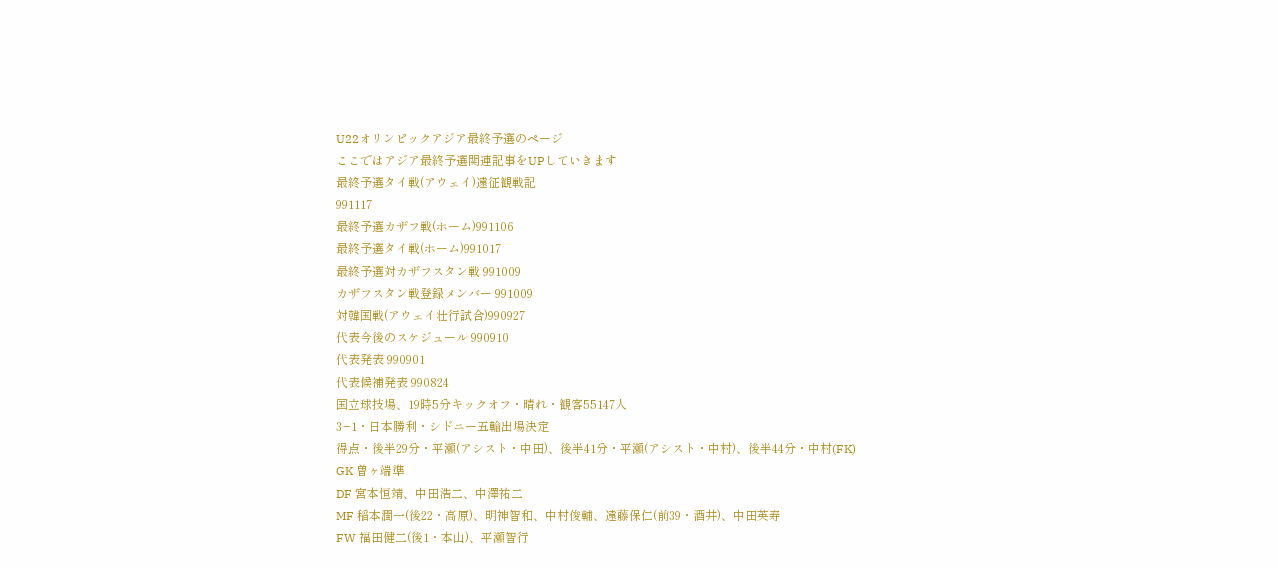U22オリンピックアジア最終予選のページ
ここではアジア最終予選関連記事をUPしていきます
最終予選タイ戦(アウェイ)遠征観戦記
991117
最終予選カザフ戦(ホーム)991106
最終予選タイ戦(ホーム)991017
最終予選対カザフスタン戦 991009
カザフスタン戦登録メンバー 991009
対韓国戦(アウェイ壮行試合)990927
代表今後のスケジュール 990910
代表発表 990901
代表候補発表 990824
国立球技場、19時5分キックオフ・晴れ・観客55147人
3−1・日本勝利・シドニー五輪出場決定
得点・後半29分・平瀬(アシスト・中田)、後半41分・平瀬(アシスト・中村)、後半44分・中村(FK)
GK 曽ヶ端準
DF 宮本恒靖、中田浩二、中澤祐二
MF 稲本潤一(後22・高原)、明神智和、中村俊輔、遠藤保仁(前39・酒井)、中田英寿
FW 福田健二(後1・本山)、平瀬智行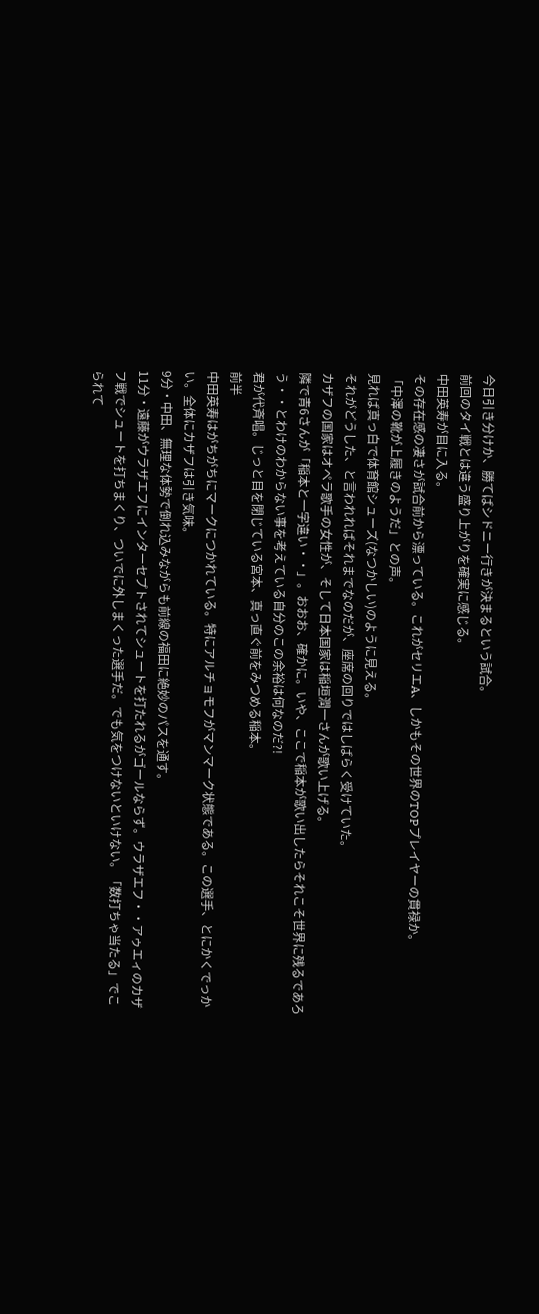今日引き分けか、勝てばシドニー行きが決まるという試合。
前回のタイ戦とは違う盛り上がりを確実に感じる。
中田英寿が目に入る。
その存在感の凄さが試合前から漂っている。これがセリエA、しかもその世界のTOPプレイヤーの貫禄か。
「中澤の靴が上履きのようだ」との声。
見れば真っ白で体育館シューズ(なつかしい)のように見える。
それがどうした、と言われればそれまでなのだが、座席の回りではしばらく受けていた。
カザフの国家はオペラ歌手の女性が、そして日本国家は稲垣潤一さんが歌い上げる。
隣で青6さんが「稲本と一字違い・・」。おおお、確かに。いや、ここで稲本が歌い出したらそれこそ世界に残るであろう・・とわけのわからない事を考えている自分のこの余裕は何なのだ?!
君が代斉唱。じっと目を閉じている宮本、真っ直ぐ前をみつめる稲本。
前半
中田英寿はがちがちにマークにつかれている。特にアルチョモフがマンマーク状態である。この選手、とにかくでっかい。全体にカザフは引き気味。
9分・中田、無理な体勢で倒れ込みながらも前線の福田に絶妙のパスを通す。
11分・遠藤がウラザエフにインターセプトされてシュートを打たれるがゴールならず。ウラザエフ・・アゥエィのカザフ戦でシュートを打ちまくり、ついでに外しまくった選手だ。でも気をつけないといけない。「数打ちゃ当たる」でこられて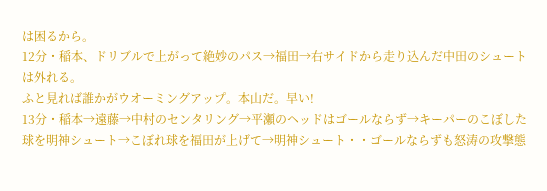は困るから。
12分・稲本、ドリブルで上がって絶妙のパス→福田→右サイドから走り込んだ中田のシュートは外れる。
ふと見れば誰かがウオーミングアップ。本山だ。早い!
13分・稲本→遠藤→中村のセンタリング→平瀬のヘッドはゴールならず→キーパーのこぼした球を明神シュート→こぼれ球を福田が上げて→明神シュート・・ゴールならずも怒涛の攻撃態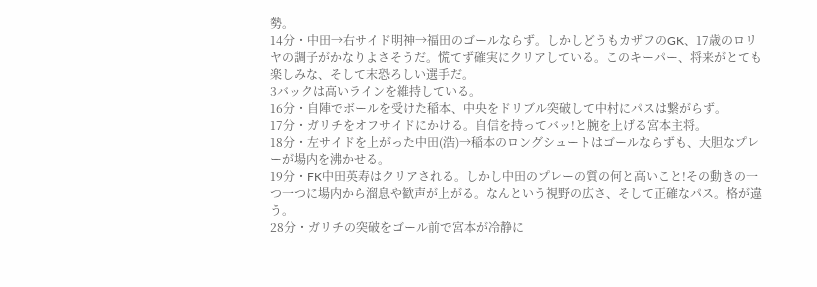勢。
14分・中田→右サイド明神→福田のゴールならず。しかしどうもカザフのGK、17歳のロリヤの調子がかなりよさそうだ。慌てず確実にクリアしている。このキーパー、将来がとても楽しみな、そして末恐ろしい選手だ。
3バックは高いラインを維持している。
16分・自陣でボールを受けた稲本、中央をドリブル突破して中村にパスは繋がらず。
17分・ガリチをオフサイドにかける。自信を持ってバッ!と腕を上げる宮本主将。
18分・左サイドを上がった中田(浩)→稲本のロングシュートはゴールならずも、大胆なプレーが場内を沸かせる。
19分・FK中田英寿はクリアされる。しかし中田のプレーの質の何と高いこと!その動きの一つ一つに場内から溜息や歓声が上がる。なんという視野の広さ、そして正確なパス。格が違う。
28分・ガリチの突破をゴール前で宮本が冷静に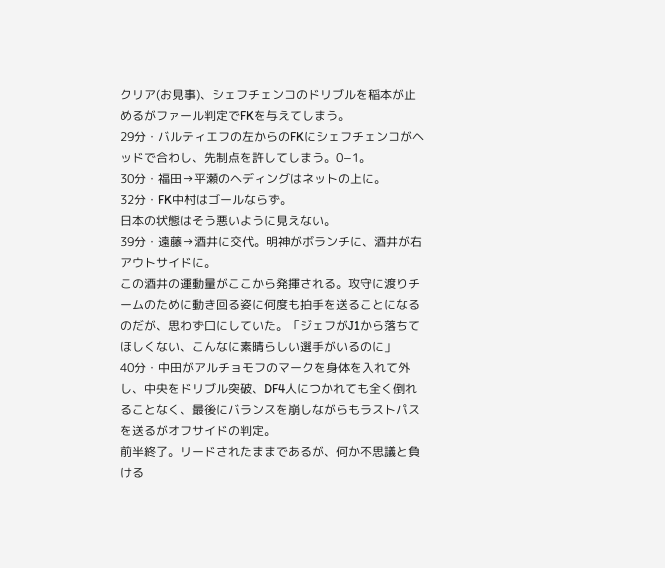クリア(お見事)、シェフチェンコのドリブルを稲本が止めるがファール判定でFKを与えてしまう。
29分・バルティエフの左からのFKにシェフチェンコがヘッドで合わし、先制点を許してしまう。0−1。
30分・福田→平瀬のヘディングはネットの上に。
32分・FK中村はゴールならず。
日本の状態はそう悪いように見えない。
39分・遠藤→酒井に交代。明神がボランチに、酒井が右アウトサイドに。
この酒井の運動量がここから発揮される。攻守に渡りチームのために動き回る姿に何度も拍手を送ることになるのだが、思わず口にしていた。「ジェフがJ1から落ちてほしくない、こんなに素晴らしい選手がいるのに」
40分・中田がアルチョモフのマークを身体を入れて外し、中央をドリブル突破、DF4人につかれても全く倒れることなく、最後にバランスを崩しながらもラストパスを送るがオフサイドの判定。
前半終了。リードされたままであるが、何か不思議と負ける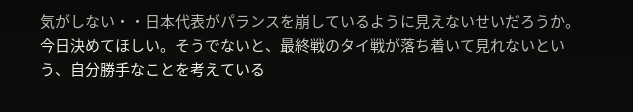気がしない・・日本代表がパランスを崩しているように見えないせいだろうか。
今日決めてほしい。そうでないと、最終戦のタイ戦が落ち着いて見れないという、自分勝手なことを考えている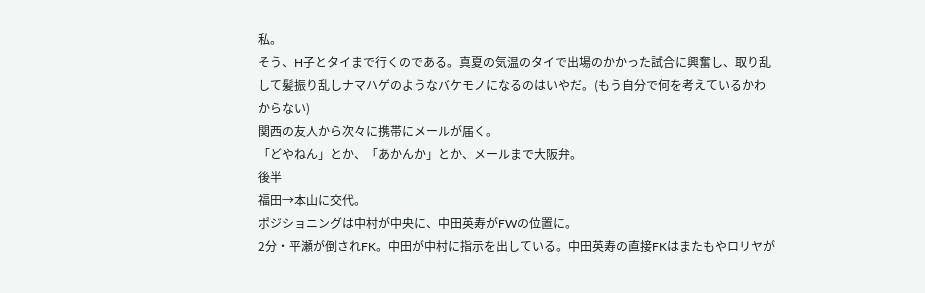私。
そう、H子とタイまで行くのである。真夏の気温のタイで出場のかかった試合に興奮し、取り乱して髪振り乱しナマハゲのようなバケモノになるのはいやだ。(もう自分で何を考えているかわからない)
関西の友人から次々に携帯にメールが届く。
「どやねん」とか、「あかんか」とか、メールまで大阪弁。
後半
福田→本山に交代。
ポジショニングは中村が中央に、中田英寿がFWの位置に。
2分・平瀬が倒されFK。中田が中村に指示を出している。中田英寿の直接FKはまたもやロリヤが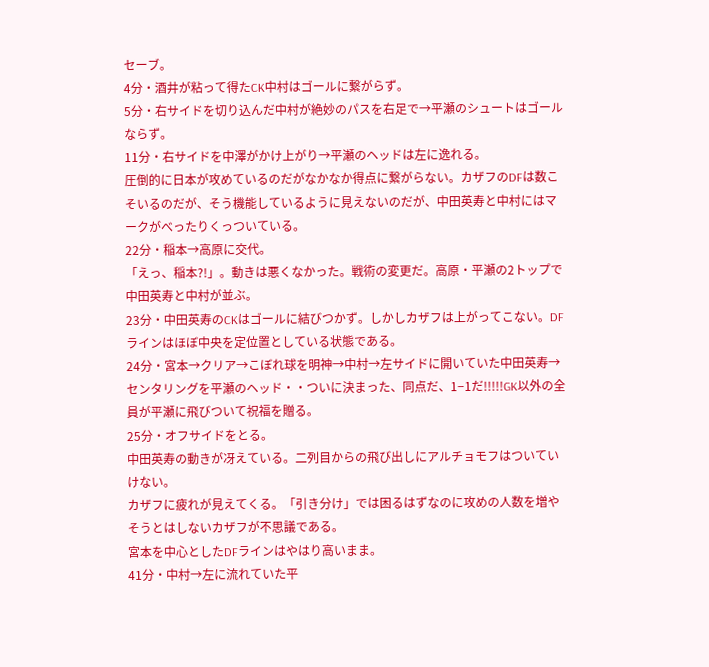セーブ。
4分・酒井が粘って得たCK中村はゴールに繋がらず。
5分・右サイドを切り込んだ中村が絶妙のパスを右足で→平瀬のシュートはゴールならず。
11分・右サイドを中澤がかけ上がり→平瀬のヘッドは左に逸れる。
圧倒的に日本が攻めているのだがなかなか得点に繋がらない。カザフのDFは数こそいるのだが、そう機能しているように見えないのだが、中田英寿と中村にはマークがべったりくっついている。
22分・稲本→高原に交代。
「えっ、稲本?!」。動きは悪くなかった。戦術の変更だ。高原・平瀬の2トップで中田英寿と中村が並ぶ。
23分・中田英寿のCKはゴールに結びつかず。しかしカザフは上がってこない。DFラインはほぼ中央を定位置としている状態である。
24分・宮本→クリア→こぼれ球を明神→中村→左サイドに開いていた中田英寿→センタリングを平瀬のヘッド・・ついに決まった、同点だ、1−1だ!!!!!GK以外の全員が平瀬に飛びついて祝福を贈る。
25分・オフサイドをとる。
中田英寿の動きが冴えている。二列目からの飛び出しにアルチョモフはついていけない。
カザフに疲れが見えてくる。「引き分け」では困るはずなのに攻めの人数を増やそうとはしないカザフが不思議である。
宮本を中心としたDFラインはやはり高いまま。
41分・中村→左に流れていた平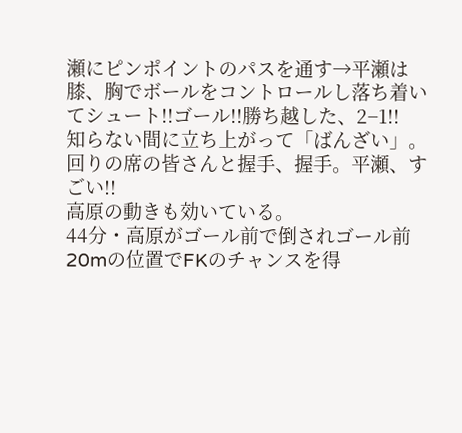瀬にピンポイントのパスを通す→平瀬は膝、胸でボールをコントロールし落ち着いてシュート!!ゴール!!勝ち越した、2−1!!
知らない間に立ち上がって「ばんざい」。
回りの席の皆さんと握手、握手。平瀬、すごい!!
高原の動きも効いている。
44分・高原がゴール前で倒されゴール前20mの位置でFKのチャンスを得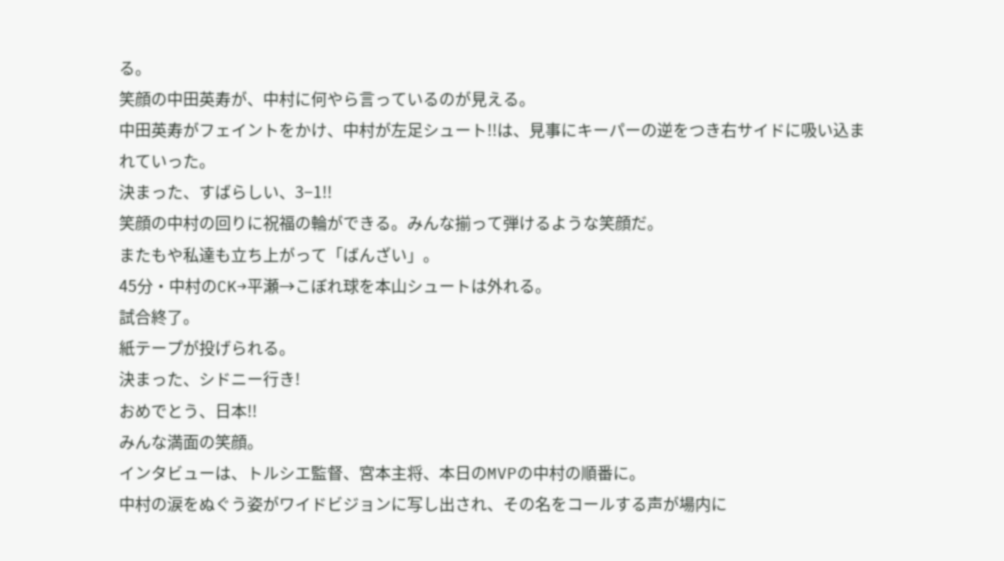る。
笑顔の中田英寿が、中村に何やら言っているのが見える。
中田英寿がフェイントをかけ、中村が左足シュート!!は、見事にキーパーの逆をつき右サイドに吸い込まれていった。
決まった、すばらしい、3−1!!
笑顔の中村の回りに祝福の輪ができる。みんな揃って弾けるような笑顔だ。
またもや私達も立ち上がって「ばんざい」。
45分・中村のCK→平瀬→こぼれ球を本山シュートは外れる。
試合終了。
紙テープが投げられる。
決まった、シドニー行き!
おめでとう、日本!!
みんな満面の笑顔。
インタビューは、トルシエ監督、宮本主将、本日のMVPの中村の順番に。
中村の涙をぬぐう姿がワイドビジョンに写し出され、その名をコールする声が場内に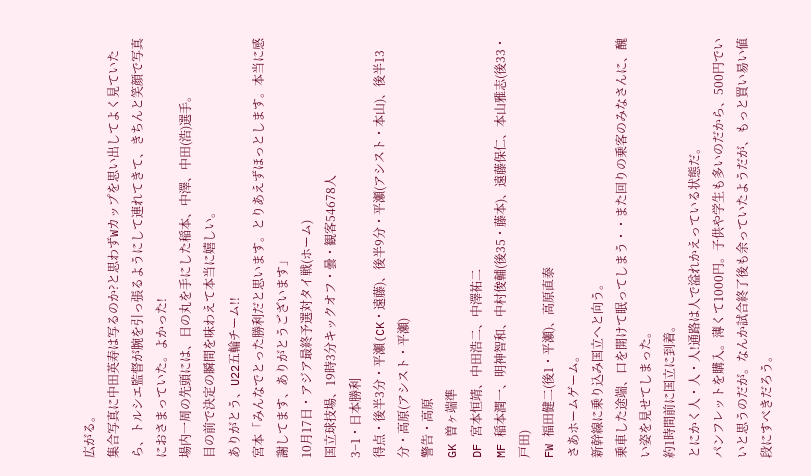広がる。
集合写真に中田英寿は写るのか?と思わずWカップを思い出してよく見ていたら、トルシエ監督が腕を引っ張るようにして連れてきて、きちんと笑顔で写真におさまっていた。よかった!
場内一周の先頭には、日の丸を手にした稲本、中澤、中田(浩)選手。
目の前で決定の瞬間を味わえて本当に嬉しい。
ありがとう、U22五輪チーム!!
宮本「みんなでとった勝利だと思います。とりあえずほっとします。本当に感謝してます、ありがとうございます」
10月17日・アジア最終予選対タイ戦(ホーム)
国立球技場、19時3分キックオフ・曇・観客54678人
3−1・日本勝利
得点・後半3分・平瀬(CK・遠藤)、後半9分・平瀬(アシスト・本山)、後半13分・高原(アシスト・平瀬)
警告・高原
GK 曽ヶ端準
DF 宮本恒靖、中田浩二、中澤祐二
MF 稲本潤一、明神智和、中村俊輔(後35・藤本)、遠藤保仁、本山雅志(後33・戸田)
FW 福田健二(後1・平瀬)、高原直泰
さあホームゲーム。
新幹線に乗り込み国立へと向う。
乗車した途端、口を開けて眠ってしまう・・また回りの乗客のみなさんに、醜い姿を見せてしまった。
約1時間前に国立に到着。
とにかく人・人・人!通路は人で溢れかえっている状態だ。
パンフレットを購入。薄くて1000円。子供や学生も多いのだから、500円でいいと思うのだが。なんか試合終了後も余っていたようだが、もっと買い易い値段にすべきだろう。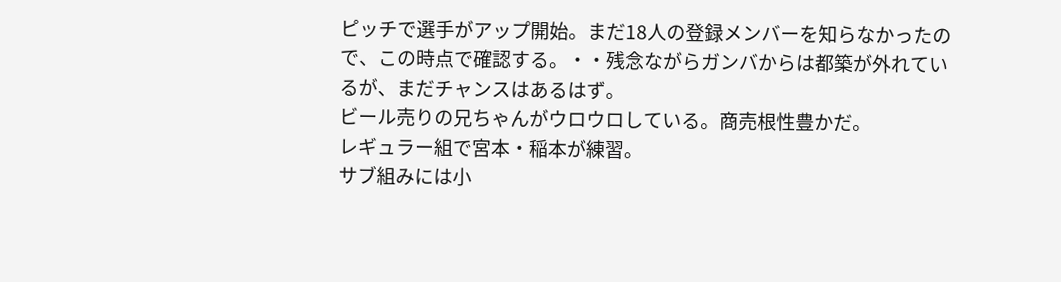ピッチで選手がアップ開始。まだ18人の登録メンバーを知らなかったので、この時点で確認する。・・残念ながらガンバからは都築が外れているが、まだチャンスはあるはず。
ビール売りの兄ちゃんがウロウロしている。商売根性豊かだ。
レギュラー組で宮本・稲本が練習。
サブ組みには小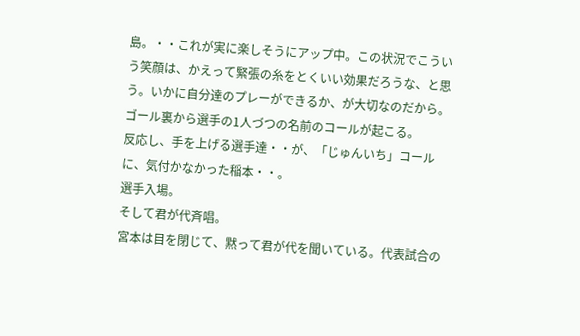島。・・これが実に楽しそうにアップ中。この状況でこういう笑顔は、かえって緊張の糸をとくいい効果だろうな、と思う。いかに自分達のプレーができるか、が大切なのだから。
ゴール裏から選手の1人づつの名前のコールが起こる。
反応し、手を上げる選手達・・が、「じゅんいち」コールに、気付かなかった稲本・・。
選手入場。
そして君が代斉唱。
宮本は目を閉じて、黙って君が代を聞いている。代表試合の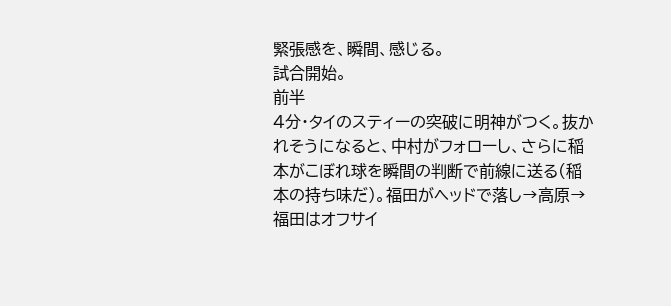緊張感を、瞬間、感じる。
試合開始。
前半
4分・タイのスティーの突破に明神がつく。抜かれそうになると、中村がフォローし、さらに稲本がこぼれ球を瞬間の判断で前線に送る(稲本の持ち味だ)。福田がヘッドで落し→高原→福田はオフサイ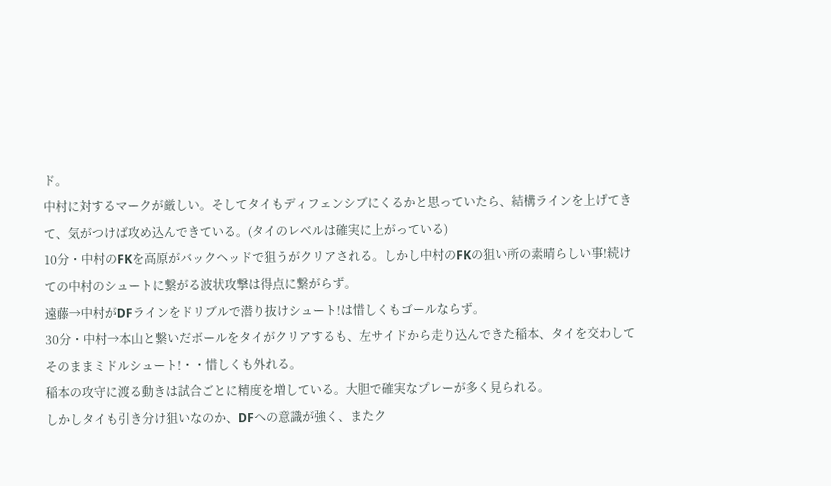ド。
中村に対するマークが厳しい。そしてタイもディフェンシブにくるかと思っていたら、結構ラインを上げてきて、気がつけば攻め込んできている。(タイのレベルは確実に上がっている)
10分・中村のFKを高原がバックヘッドで狙うがクリアされる。しかし中村のFKの狙い所の素晴らしい事!続けての中村のシュートに繋がる波状攻撃は得点に繋がらず。
遠藤→中村がDFラインをドリブルで潜り抜けシュート!は惜しくもゴールならず。
30分・中村→本山と繋いだボールをタイがクリアするも、左サイドから走り込んできた稲本、タイを交わしてそのままミドルシュート!・・惜しくも外れる。
稲本の攻守に渡る動きは試合ごとに精度を増している。大胆で確実なプレーが多く見られる。
しかしタイも引き分け狙いなのか、DFへの意識が強く、またク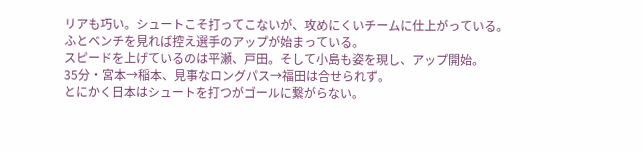リアも巧い。シュートこそ打ってこないが、攻めにくいチームに仕上がっている。
ふとベンチを見れば控え選手のアップが始まっている。
スピードを上げているのは平瀬、戸田。そして小島も姿を現し、アップ開始。
35分・宮本→稲本、見事なロングパス→福田は合せられず。
とにかく日本はシュートを打つがゴールに繋がらない。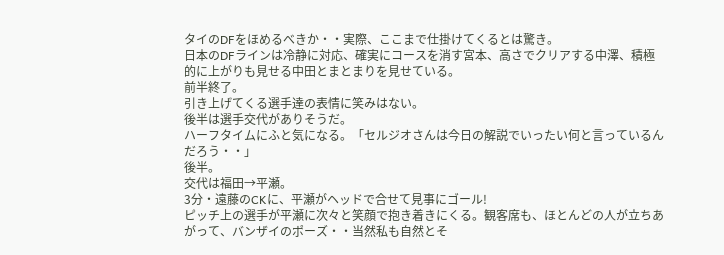タイのDFをほめるべきか・・実際、ここまで仕掛けてくるとは驚き。
日本のDFラインは冷静に対応、確実にコースを消す宮本、高さでクリアする中澤、積極的に上がりも見せる中田とまとまりを見せている。
前半終了。
引き上げてくる選手達の表情に笑みはない。
後半は選手交代がありそうだ。
ハーフタイムにふと気になる。「セルジオさんは今日の解説でいったい何と言っているんだろう・・」
後半。
交代は福田→平瀬。
3分・遠藤のCKに、平瀬がヘッドで合せて見事にゴール!
ピッチ上の選手が平瀬に次々と笑顔で抱き着きにくる。観客席も、ほとんどの人が立ちあがって、バンザイのポーズ・・当然私も自然とそ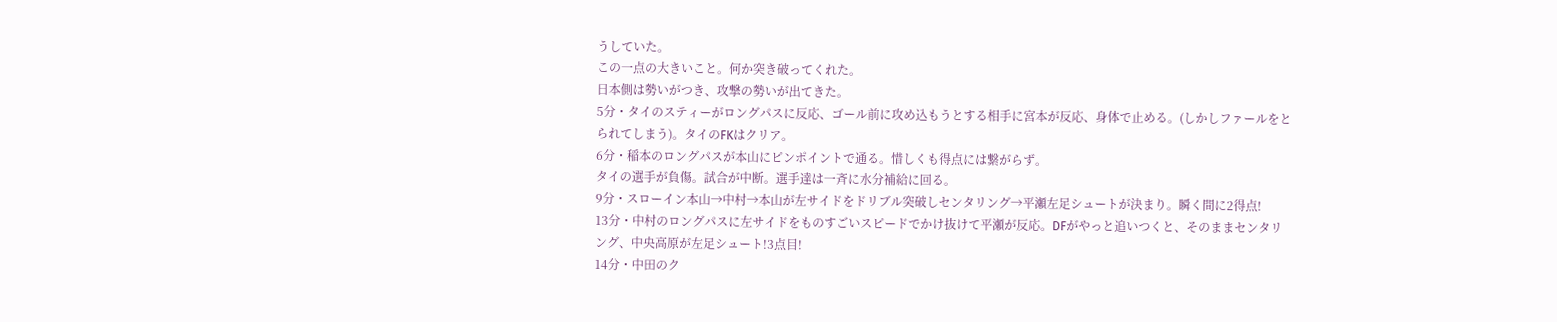うしていた。
この一点の大きいこと。何か突き破ってくれた。
日本側は勢いがつき、攻撃の勢いが出てきた。
5分・タイのスティーがロングパスに反応、ゴール前に攻め込もうとする相手に宮本が反応、身体で止める。(しかしファールをとられてしまう)。タイのFKはクリア。
6分・稲本のロングパスが本山にピンポイントで通る。惜しくも得点には繋がらず。
タイの選手が負傷。試合が中断。選手達は一斉に水分補給に回る。
9分・スローイン本山→中村→本山が左サイドをドリブル突破しセンタリング→平瀬左足シュートが決まり。瞬く間に2得点!
13分・中村のロングパスに左サイドをものすごいスピードでかけ抜けて平瀬が反応。DFがやっと追いつくと、そのままセンタリング、中央高原が左足シュート!3点目!
14分・中田のク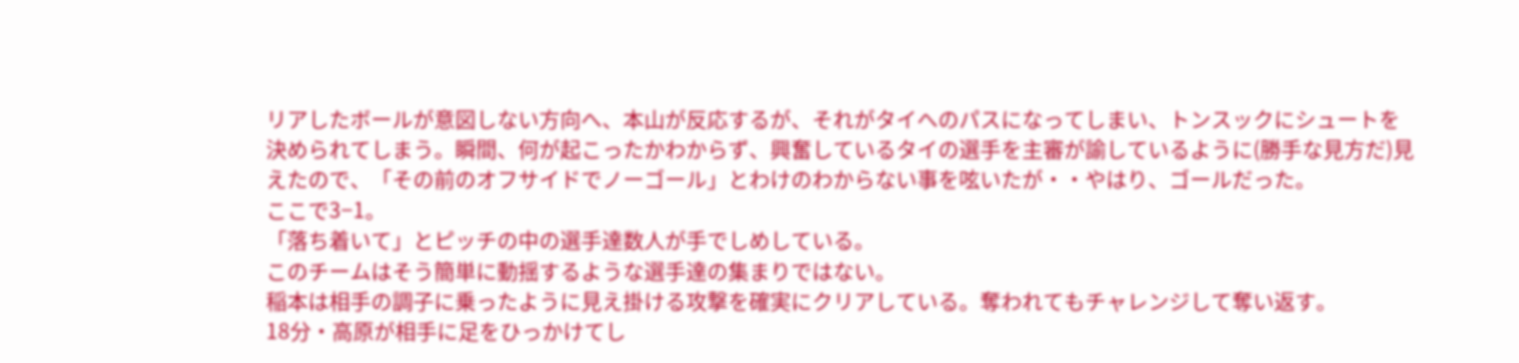リアしたボールが意図しない方向へ、本山が反応するが、それがタイへのパスになってしまい、トンスックにシュートを決められてしまう。瞬間、何が起こったかわからず、興奮しているタイの選手を主審が諭しているように(勝手な見方だ)見えたので、「その前のオフサイドでノーゴール」とわけのわからない事を呟いたが・・やはり、ゴールだった。
ここで3−1。
「落ち着いて」とピッチの中の選手達数人が手でしめしている。
このチームはそう簡単に動揺するような選手達の集まりではない。
稲本は相手の調子に乗ったように見え掛ける攻撃を確実にクリアしている。奪われてもチャレンジして奪い返す。
18分・高原が相手に足をひっかけてし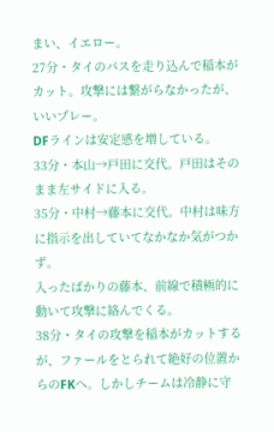まい、イエロー。
27分・タイのパスを走り込んで稲本がカット。攻撃には繋がらなかったが、いいプレー。
DFラインは安定感を増している。
33分・本山→戸田に交代。戸田はそのまま左サイドに入る。
35分・中村→藤本に交代。中村は味方に指示を出していてなかなか気がつかず。
入ったばかりの藤本、前線で積極的に動いて攻撃に絡んでくる。
38分・タイの攻撃を稲本がカットするが、ファールをとられて絶好の位置からのFKへ。しかしチームは冷静に守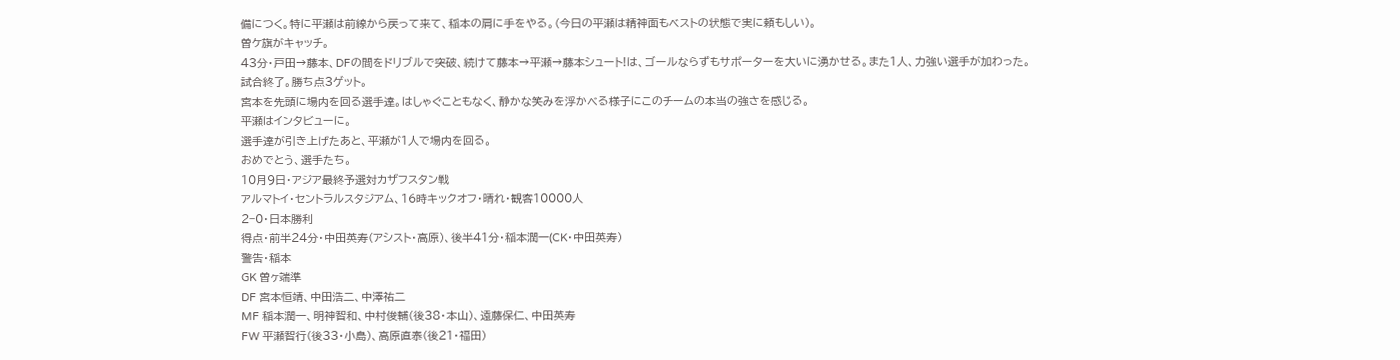備につく。特に平瀬は前線から戻って来て、稲本の肩に手をやる。(今日の平瀬は精神面もベストの状態で実に頼もしい)。
曽ケ旗がキャッチ。
43分・戸田→藤本、DFの間をドリブルで突破、続けて藤本→平瀬→藤本シュート!は、ゴールならずもサポーターを大いに湧かせる。また1人、力強い選手が加わった。
試合終了。勝ち点3ゲット。
宮本を先頭に場内を回る選手達。はしゃぐこともなく、静かな笑みを浮かべる様子にこのチームの本当の強さを感じる。
平瀬はインタビューに。
選手達が引き上げたあと、平瀬が1人で場内を回る。
おめでとう、選手たち。
10月9日・アジア最終予選対カザフスタン戦
アルマトイ・セントラルスタジアム、16時キックオフ・晴れ・観客10000人
2−0・日本勝利
得点・前半24分・中田英寿(アシスト・高原)、後半41分・稲本潤一(CK・中田英寿)
警告・稲本
GK 曽ヶ端準
DF 宮本恒靖、中田浩二、中澤祐二
MF 稲本潤一、明神智和、中村俊輔(後38・本山)、遠藤保仁、中田英寿
FW 平瀬智行(後33・小島)、高原直泰(後21・福田)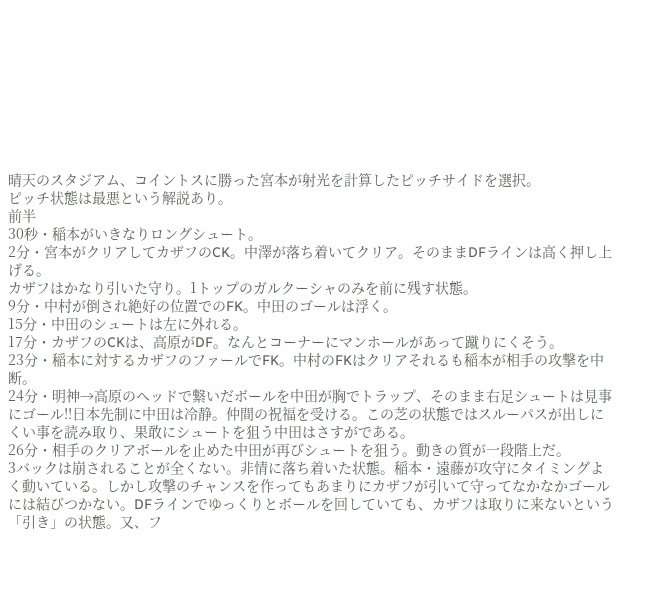晴天のスタジアム、コイントスに勝った宮本が射光を計算したピッチサイドを選択。
ピッチ状態は最悪という解説あり。
前半
30秒・稲本がいきなりロングシュート。
2分・宮本がクリアしてカザフのCK。中澤が落ち着いてクリア。そのままDFラインは高く押し上げる。
カザフはかなり引いた守り。1トップのガルクーシャのみを前に残す状態。
9分・中村が倒され絶好の位置でのFK。中田のゴールは浮く。
15分・中田のシュートは左に外れる。
17分・カザフのCKは、高原がDF。なんとコーナーにマンホールがあって蹴りにくそう。
23分・稲本に対するカザフのファールでFK。中村のFKはクリアそれるも稲本が相手の攻撃を中断。
24分・明神→高原のヘッドで繋いだボールを中田が胸でトラップ、そのまま右足シュートは見事にゴール!!日本先制に中田は冷静。仲間の祝福を受ける。この芝の状態ではスルーパスが出しにくい事を読み取り、果敢にシュートを狙う中田はさすがである。
26分・相手のクリアボールを止めた中田が再びシュートを狙う。動きの質が一段階上だ。
3バックは崩されることが全くない。非情に落ち着いた状態。稲本・遠藤が攻守にタイミングよく動いている。しかし攻撃のチャンスを作ってもあまりにカザフが引いて守ってなかなかゴールには結びつかない。DFラインでゆっくりとボールを回していても、カザフは取りに来ないという「引き」の状態。又、フ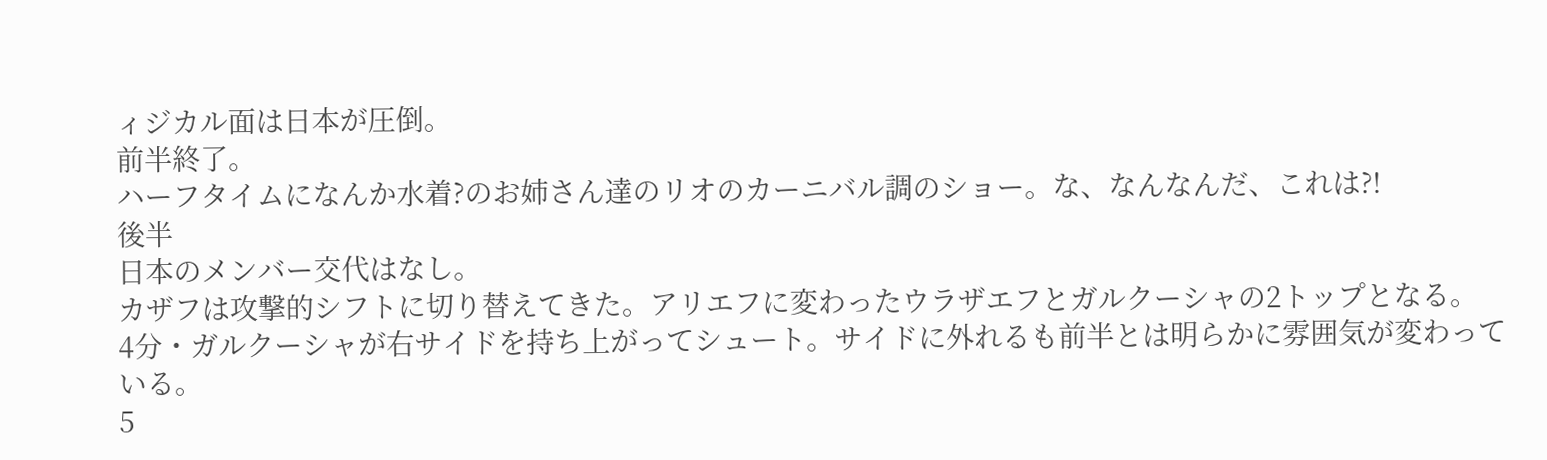ィジカル面は日本が圧倒。
前半終了。
ハーフタイムになんか水着?のお姉さん達のリオのカーニバル調のショー。な、なんなんだ、これは?!
後半
日本のメンバー交代はなし。
カザフは攻撃的シフトに切り替えてきた。アリエフに変わったウラザエフとガルクーシャの2トップとなる。
4分・ガルクーシャが右サイドを持ち上がってシュート。サイドに外れるも前半とは明らかに雰囲気が変わっている。
5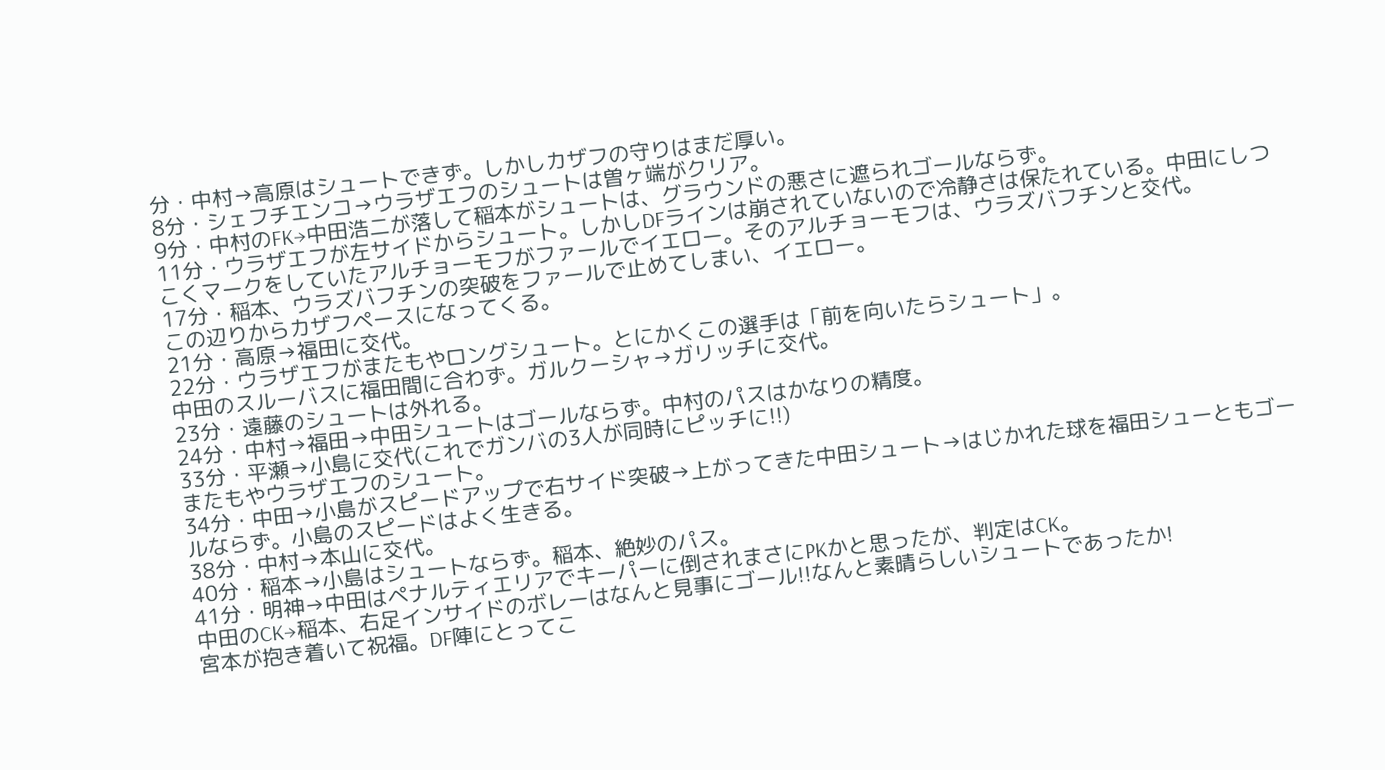分・中村→高原はシュートできず。しかしカザフの守りはまだ厚い。
8分・シェフチエンコ→ウラザエフのシュートは曽ヶ端がクリア。
9分・中村のFK→中田浩二が落して稲本がシュートは、グラウンドの悪さに遮られゴールならず。
11分・ウラザエフが左サイドからシュート。しかしDFラインは崩されていないので冷静さは保たれている。中田にしつこくマークをしていたアルチョーモフがファールでイエロー。そのアルチョーモフは、ウラズバフチンと交代。
17分・稲本、ウラズバフチンの突破をファールで止めてしまい、イエロー。
この辺りからカザフペースになってくる。
21分・高原→福田に交代。
22分・ウラザエフがまたもやロングシュート。とにかくこの選手は「前を向いたらシュート」。
中田のスルーバスに福田間に合わず。ガルクーシャ→ガリッチに交代。
23分・遠藤のシュートは外れる。
24分・中村→福田→中田シュートはゴールならず。中村のパスはかなりの精度。
33分・平瀬→小島に交代(これでガンバの3人が同時にピッチに!!)
またもやウラザエフのシュート。
34分・中田→小島がスピードアップで右サイド突破→上がってきた中田シュート→はじかれた球を福田シューともゴールならず。小島のスピードはよく生きる。
38分・中村→本山に交代。
40分・稲本→小島はシュートならず。稲本、絶妙のパス。
41分・明神→中田はペナルティエリアでキーパーに倒されまさにPKかと思ったが、判定はCK。
中田のCK→稲本、右足インサイドのボレーはなんと見事にゴール!!なんと素晴らしいシュートであったか!
宮本が抱き着いて祝福。DF陣にとってこ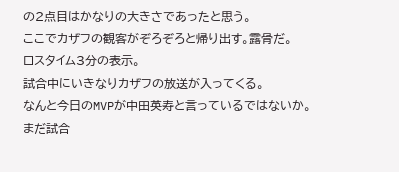の2点目はかなりの大きさであったと思う。
ここでカザフの観客がぞろぞろと帰り出す。露骨だ。
ロスタイム3分の表示。
試合中にいきなりカザフの放送が入ってくる。
なんと今日のMVPが中田英寿と言っているではないか。まだ試合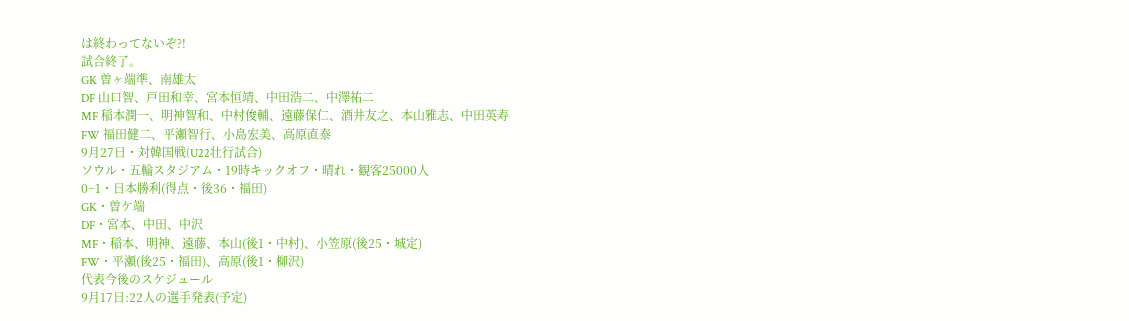は終わってないぞ?!
試合終了。
GK 曽ヶ端準、南雄太
DF 山口智、戸田和幸、宮本恒靖、中田浩二、中澤祐二
MF 稲本潤一、明神智和、中村俊輔、遠藤保仁、酒井友之、本山雅志、中田英寿
FW 福田健二、平瀬智行、小島宏美、高原直泰
9月27日・対韓国戦(U22壮行試合)
ソウル・五輪スタジアム・19時キックオフ・晴れ・観客25000人
0−1・日本勝利(得点・後36・福田)
GK・曽ケ端
DF・宮本、中田、中沢
MF・稲本、明神、遠藤、本山(後1・中村)、小笠原(後25・城定)
FW・平瀬(後25・福田)、高原(後1・柳沢)
代表今後のスケジュール
9月17日:22人の選手発表(予定)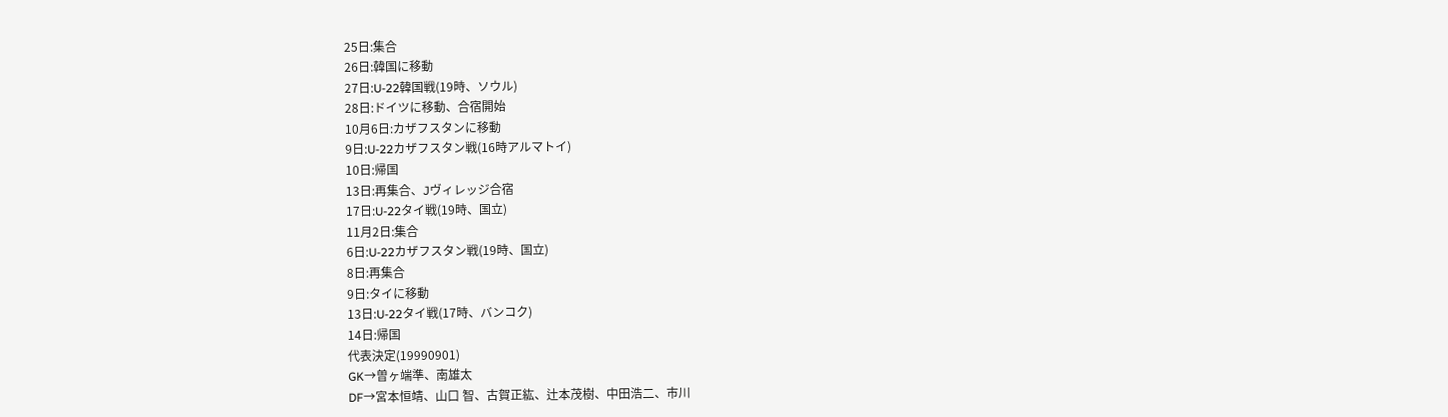25日:集合
26日:韓国に移動
27日:U-22韓国戦(19時、ソウル)
28日:ドイツに移動、合宿開始
10月6日:カザフスタンに移動
9日:U-22カザフスタン戦(16時アルマトイ)
10日:帰国
13日:再集合、Jヴィレッジ合宿
17日:U-22タイ戦(19時、国立)
11月2日:集合
6日:U-22カザフスタン戦(19時、国立)
8日:再集合
9日:タイに移動
13日:U-22タイ戦(17時、バンコク)
14日:帰国
代表決定(19990901)
GK→曽ヶ端準、南雄太
DF→宮本恒靖、山口 智、古賀正紘、辻本茂樹、中田浩二、市川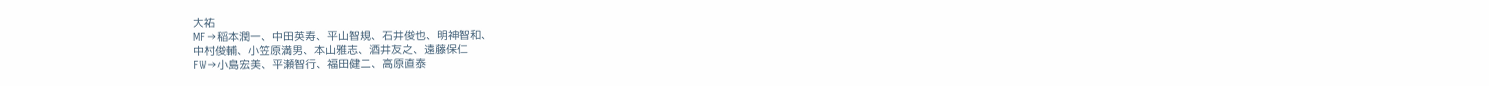大祐
MF→稲本潤一、中田英寿、平山智規、石井俊也、明神智和、
中村俊輔、小笠原満男、本山雅志、酒井友之、遠藤保仁
FW→小島宏美、平瀬智行、福田健二、高原直泰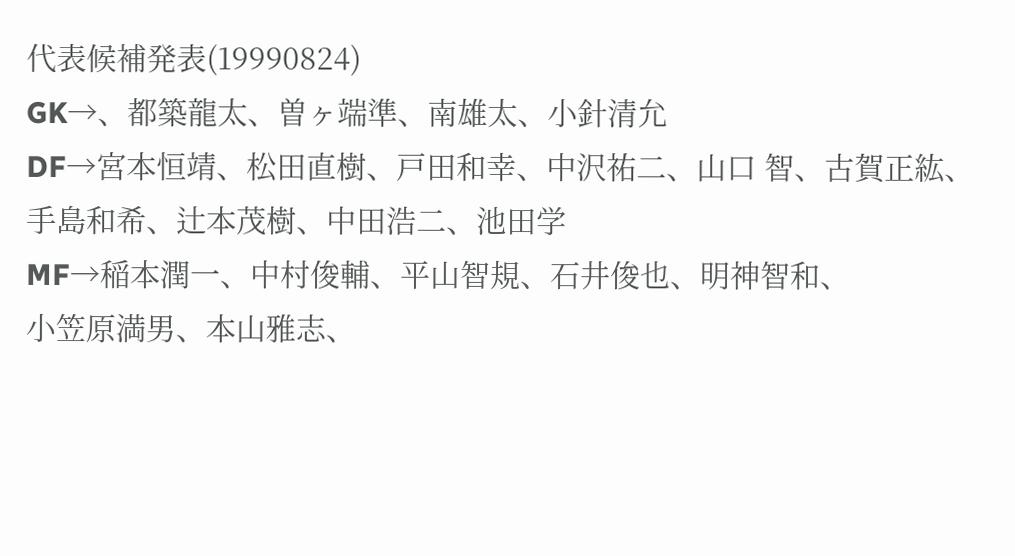代表候補発表(19990824)
GK→、都築龍太、曽ヶ端準、南雄太、小針清允
DF→宮本恒靖、松田直樹、戸田和幸、中沢祐二、山口 智、古賀正紘、
手島和希、辻本茂樹、中田浩二、池田学
MF→稲本潤一、中村俊輔、平山智規、石井俊也、明神智和、
小笠原満男、本山雅志、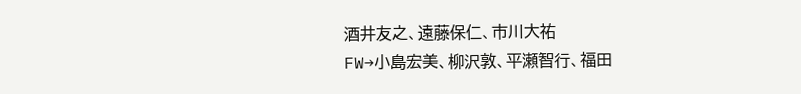酒井友之、遠藤保仁、市川大祐
FW→小島宏美、柳沢敦、平瀬智行、福田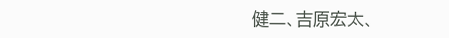健二、吉原宏太、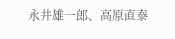永井雄一郎、高原直泰